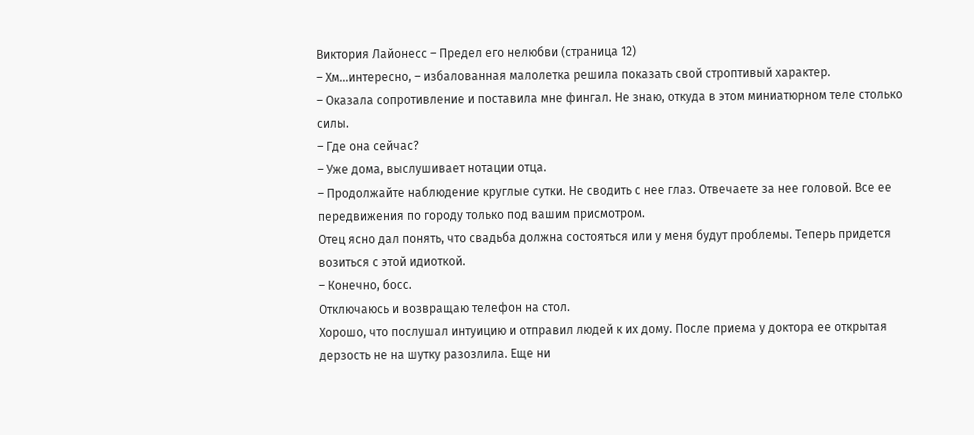Виктория Лайонесс – Предел его нелюбви (страница 12)
– Хм…интересно, – избалованная малолетка решила показать свой строптивый характер.
– Оказала сопротивление и поставила мне фингал. Не знаю, откуда в этом миниатюрном теле столько силы.
– Где она сейчас?
– Уже дома, выслушивает нотации отца.
– Продолжайте наблюдение круглые сутки. Не сводить с нее глаз. Отвечаете за нее головой. Все ее передвижения по городу только под вашим присмотром.
Отец ясно дал понять, что свадьба должна состояться или у меня будут проблемы. Теперь придется возиться с этой идиоткой.
– Конечно, босс.
Отключаюсь и возвращаю телефон на стол.
Хорошо, что послушал интуицию и отправил людей к их дому. После приема у доктора ее открытая дерзость не на шутку разозлила. Еще ни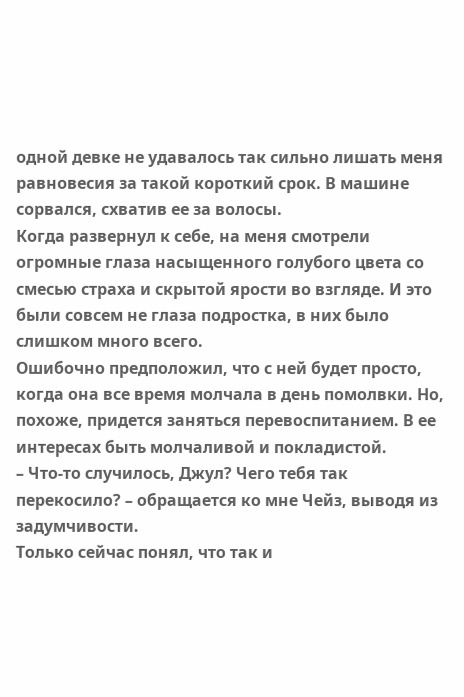одной девке не удавалось так сильно лишать меня равновесия за такой короткий срок. В машине сорвался, схватив ее за волосы.
Когда развернул к себе, на меня смотрели огромные глаза насыщенного голубого цвета со смесью страха и скрытой ярости во взгляде. И это были совсем не глаза подростка, в них было слишком много всего.
Ошибочно предположил, что с ней будет просто, когда она все время молчала в день помолвки. Но, похоже, придется заняться перевоспитанием. В ее интересах быть молчаливой и покладистой.
– Что-то случилось, Джул? Чего тебя так перекосило? – обращается ко мне Чейз, выводя из задумчивости.
Только сейчас понял, что так и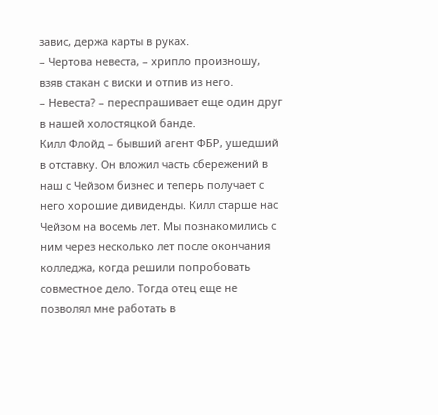завис, держа карты в руках.
– Чертова невеста, – хрипло произношу, взяв стакан с виски и отпив из него.
– Невеста? – переспрашивает еще один друг в нашей холостяцкой банде.
Килл Флойд – бывший агент ФБР, ушедший в отставку. Он вложил часть сбережений в наш с Чейзом бизнес и теперь получает с него хорошие дивиденды. Килл старше нас Чейзом на восемь лет. Мы познакомились с ним через несколько лет после окончания колледжа, когда решили попробовать совместное дело. Тогда отец еще не позволял мне работать в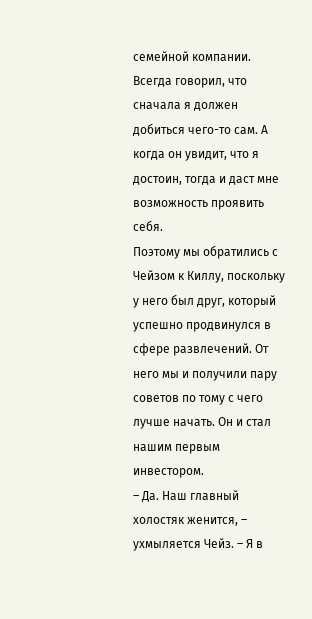семейной компании. Всегда говорил, что сначала я должен добиться чего-то сам. А когда он увидит, что я достоин, тогда и даст мне возможность проявить себя.
Поэтому мы обратились с Чейзом к Киллу, поскольку у него был друг, который успешно продвинулся в сфере развлечений. От него мы и получили пару советов по тому с чего лучше начать. Он и стал нашим первым инвестором.
– Да. Наш главный холостяк женится, – ухмыляется Чейз. – Я в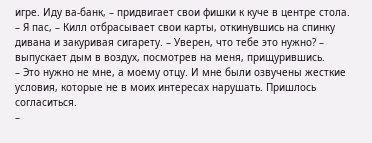игре. Иду ва-банк, – придвигает свои фишки к куче в центре стола.
– Я пас, – Килл отбрасывает свои карты, откинувшись на спинку дивана и закуривая сигарету. – Уверен, что тебе это нужно? – выпускает дым в воздух, посмотрев на меня, прищурившись.
– Это нужно не мне, а моему отцу. И мне были озвучены жесткие условия, которые не в моих интересах нарушать. Пришлось согласиться.
–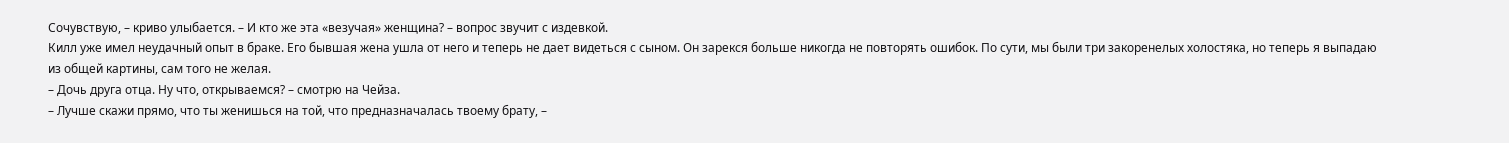Сочувствую, – криво улыбается. – И кто же эта «везучая» женщина? – вопрос звучит с издевкой.
Килл уже имел неудачный опыт в браке. Его бывшая жена ушла от него и теперь не дает видеться с сыном. Он зарекся больше никогда не повторять ошибок. По сути, мы были три закоренелых холостяка, но теперь я выпадаю из общей картины, сам того не желая.
– Дочь друга отца. Ну что, открываемся? – смотрю на Чейза.
– Лучше скажи прямо, что ты женишься на той, что предназначалась твоему брату, –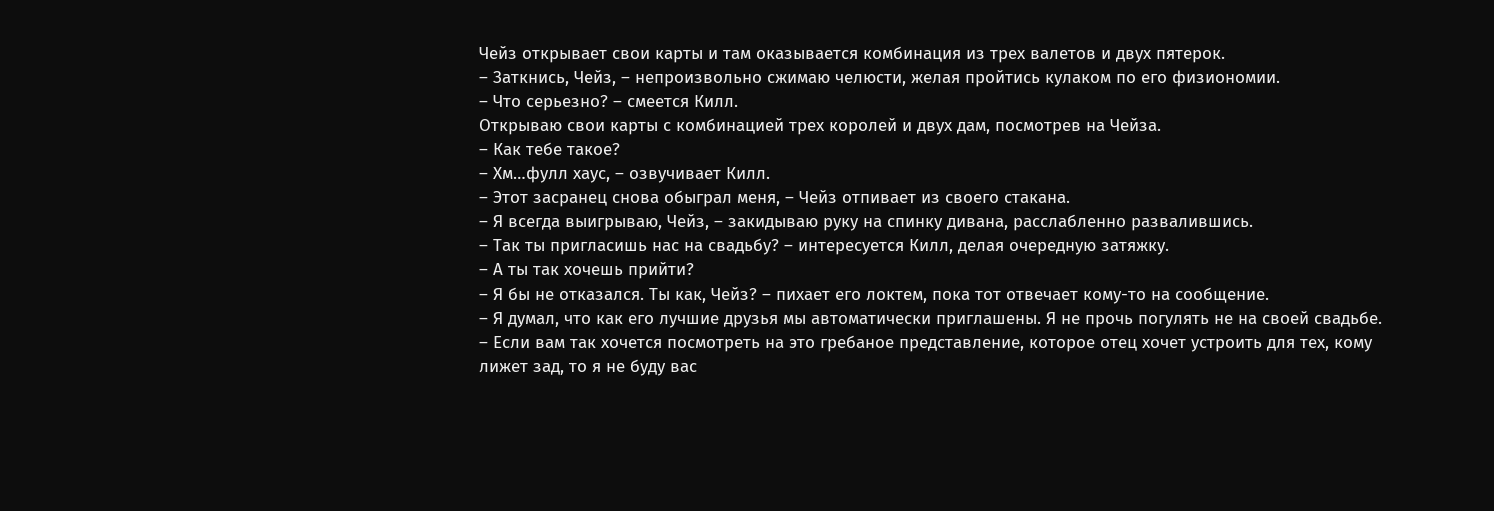Чейз открывает свои карты и там оказывается комбинация из трех валетов и двух пятерок.
– Заткнись, Чейз, – непроизвольно сжимаю челюсти, желая пройтись кулаком по его физиономии.
– Что серьезно? – смеется Килл.
Открываю свои карты с комбинацией трех королей и двух дам, посмотрев на Чейза.
– Как тебе такое?
– Хм…фулл хаус, – озвучивает Килл.
– Этот засранец снова обыграл меня, – Чейз отпивает из своего стакана.
– Я всегда выигрываю, Чейз, – закидываю руку на спинку дивана, расслабленно развалившись.
– Так ты пригласишь нас на свадьбу? – интересуется Килл, делая очередную затяжку.
– А ты так хочешь прийти?
– Я бы не отказался. Ты как, Чейз? – пихает его локтем, пока тот отвечает кому-то на сообщение.
– Я думал, что как его лучшие друзья мы автоматически приглашены. Я не прочь погулять не на своей свадьбе.
– Если вам так хочется посмотреть на это гребаное представление, которое отец хочет устроить для тех, кому лижет зад, то я не буду вас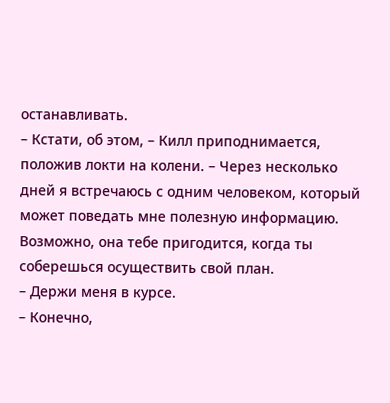останавливать.
– Кстати, об этом, – Килл приподнимается, положив локти на колени. – Через несколько дней я встречаюсь с одним человеком, который может поведать мне полезную информацию. Возможно, она тебе пригодится, когда ты соберешься осуществить свой план.
– Держи меня в курсе.
– Конечно,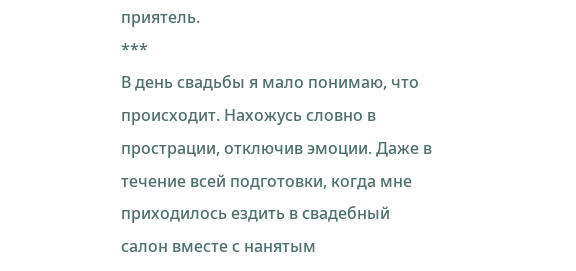приятель.
***
В день свадьбы я мало понимаю, что происходит. Нахожусь словно в прострации, отключив эмоции. Даже в течение всей подготовки, когда мне приходилось ездить в свадебный салон вместе с нанятым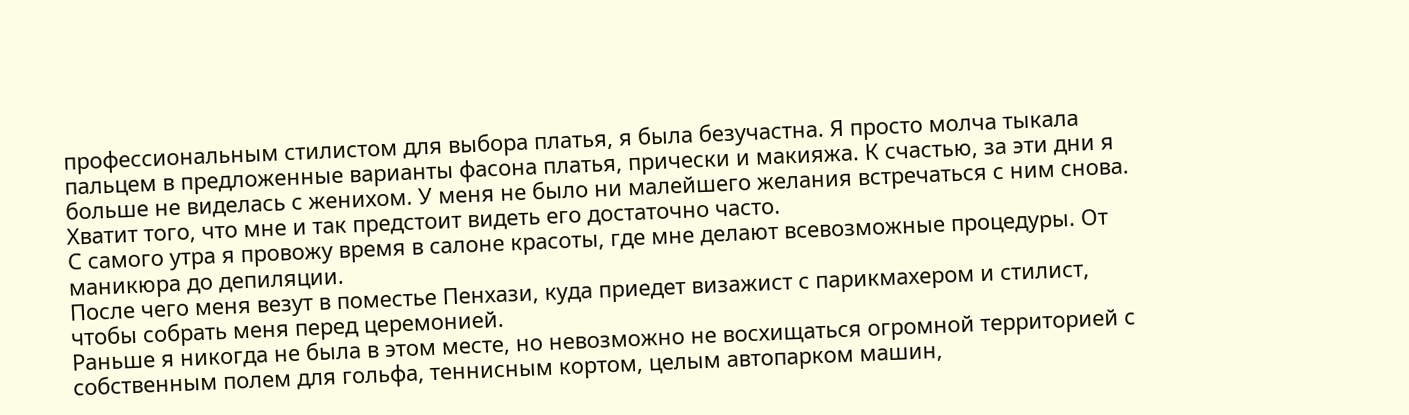профессиональным стилистом для выбора платья, я была безучастна. Я просто молча тыкала пальцем в предложенные варианты фасона платья, прически и макияжа. К счастью, за эти дни я больше не виделась с женихом. У меня не было ни малейшего желания встречаться с ним снова. Хватит того, что мне и так предстоит видеть его достаточно часто.
С самого утра я провожу время в салоне красоты, где мне делают всевозможные процедуры. От маникюра до депиляции.
После чего меня везут в поместье Пенхази, куда приедет визажист с парикмахером и стилист, чтобы собрать меня перед церемонией.
Раньше я никогда не была в этом месте, но невозможно не восхищаться огромной территорией с собственным полем для гольфа, теннисным кортом, целым автопарком машин,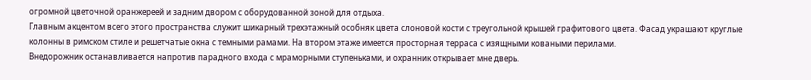огромной цветочной оранжереей и задним двором с оборудованной зоной для отдыха.
Главным акцентом всего этого пространства служит шикарный трехэтажный особняк цвета слоновой кости с треугольной крышей графитового цвета. Фасад украшают круглые колонны в римском стиле и решетчатые окна с темными рамами. На втором этаже имеется просторная терраса с изящными коваными перилами.
Внедорожник останавливается напротив парадного входа с мраморными ступеньками, и охранник открывает мне дверь.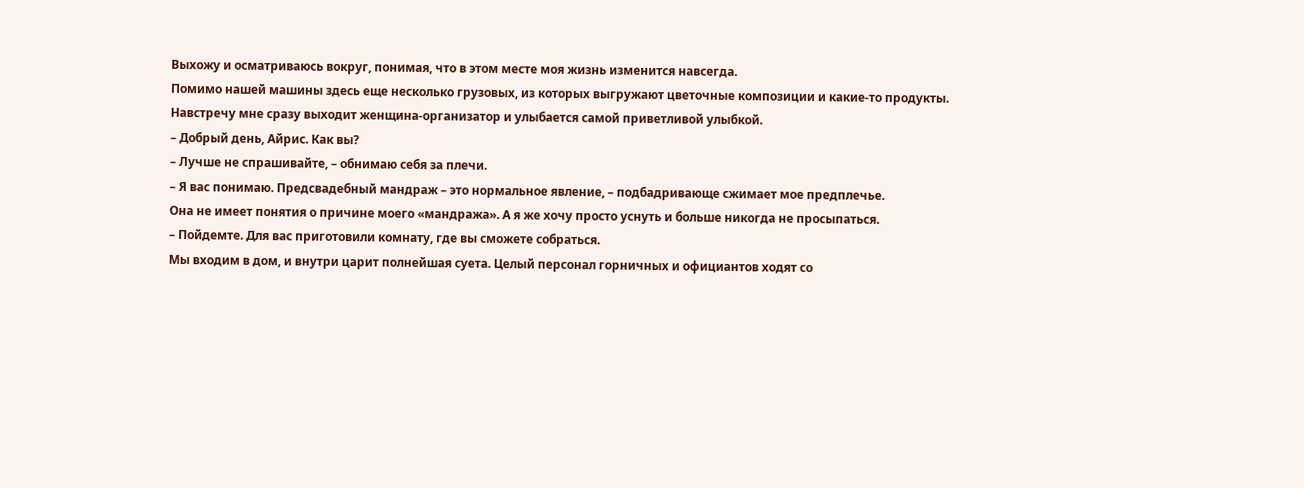Выхожу и осматриваюсь вокруг, понимая, что в этом месте моя жизнь изменится навсегда.
Помимо нашей машины здесь еще несколько грузовых, из которых выгружают цветочные композиции и какие-то продукты.
Навстречу мне сразу выходит женщина-организатор и улыбается самой приветливой улыбкой.
– Добрый день, Айрис. Как вы?
– Лучше не спрашивайте, – обнимаю себя за плечи.
– Я вас понимаю. Предсвадебный мандраж – это нормальное явление, – подбадривающе сжимает мое предплечье.
Она не имеет понятия о причине моего «мандража». А я же хочу просто уснуть и больше никогда не просыпаться.
– Пойдемте. Для вас приготовили комнату, где вы сможете собраться.
Мы входим в дом, и внутри царит полнейшая суета. Целый персонал горничных и официантов ходят со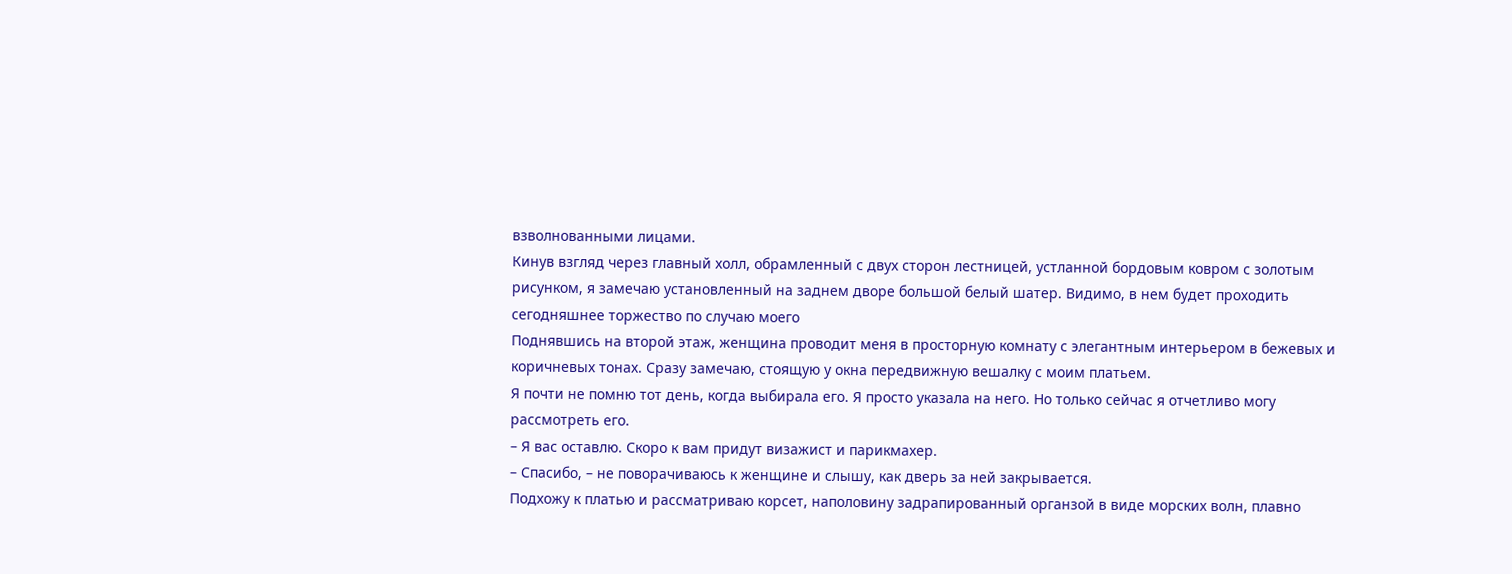взволнованными лицами.
Кинув взгляд через главный холл, обрамленный с двух сторон лестницей, устланной бордовым ковром с золотым рисунком, я замечаю установленный на заднем дворе большой белый шатер. Видимо, в нем будет проходить сегодняшнее торжество по случаю моего
Поднявшись на второй этаж, женщина проводит меня в просторную комнату с элегантным интерьером в бежевых и коричневых тонах. Сразу замечаю, стоящую у окна передвижную вешалку с моим платьем.
Я почти не помню тот день, когда выбирала его. Я просто указала на него. Но только сейчас я отчетливо могу рассмотреть его.
– Я вас оставлю. Скоро к вам придут визажист и парикмахер.
– Спасибо, – не поворачиваюсь к женщине и слышу, как дверь за ней закрывается.
Подхожу к платью и рассматриваю корсет, наполовину задрапированный органзой в виде морских волн, плавно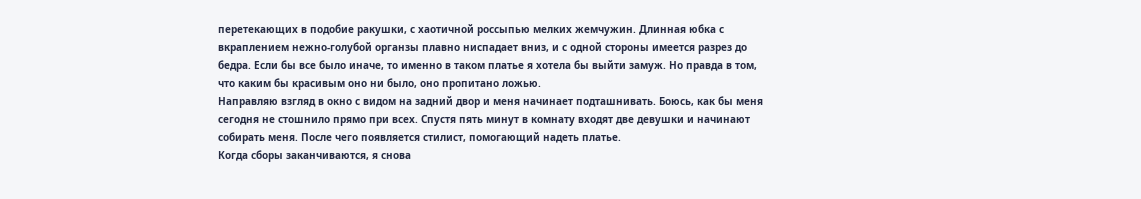перетекающих в подобие ракушки, с хаотичной россыпью мелких жемчужин. Длинная юбка с вкраплением нежно-голубой органзы плавно ниспадает вниз, и с одной стороны имеется разрез до бедра. Если бы все было иначе, то именно в таком платье я хотела бы выйти замуж. Но правда в том, что каким бы красивым оно ни было, оно пропитано ложью.
Направляю взгляд в окно с видом на задний двор и меня начинает подташнивать. Боюсь, как бы меня сегодня не стошнило прямо при всех. Спустя пять минут в комнату входят две девушки и начинают собирать меня. После чего появляется стилист, помогающий надеть платье.
Когда сборы заканчиваются, я снова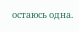остаюсь одна.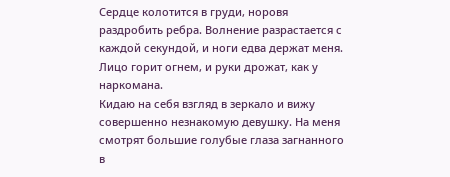Сердце колотится в груди, норовя раздробить ребра. Волнение разрастается с каждой секундой, и ноги едва держат меня. Лицо горит огнем, и руки дрожат, как у наркомана.
Кидаю на себя взгляд в зеркало и вижу совершенно незнакомую девушку. На меня смотрят большие голубые глаза загнанного в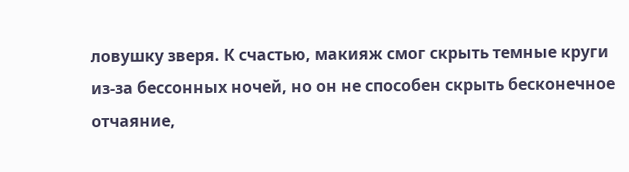ловушку зверя. К счастью, макияж смог скрыть темные круги из-за бессонных ночей, но он не способен скрыть бесконечное отчаяние,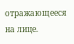отражающееся на лице.